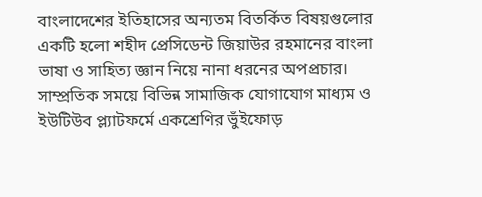বাংলাদেশের ইতিহাসের অন্যতম বিতর্কিত বিষয়গুলোর একটি হলো শহীদ প্রেসিডেন্ট জিয়াউর রহমানের বাংলা ভাষা ও সাহিত্য জ্ঞান নিয়ে নানা ধরনের অপপ্রচার। সাম্প্রতিক সময়ে বিভিন্ন সামাজিক যোগাযোগ মাধ্যম ও ইউটিউব প্ল্যাটফর্মে একশ্রেণির ভুঁইফোড়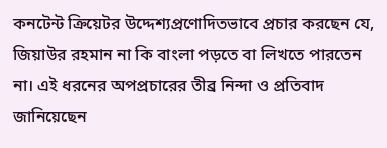কনটেন্ট ক্রিয়েটর উদ্দেশ্যপ্রণোদিতভাবে প্রচার করছেন যে, জিয়াউর রহমান না কি বাংলা পড়তে বা লিখতে পারতেন না। এই ধরনের অপপ্রচারের তীব্র নিন্দা ও প্রতিবাদ জানিয়েছেন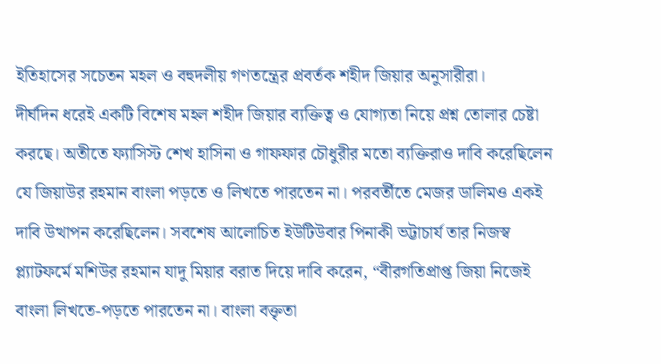ইতিহাসের সচেতন মহল ও বহুদলীয় গণতন্ত্রের প্রবর্তক শহীদ জিয়ার অনুসারীরা।
দীর্ঘদিন ধরেই একটি বিশেষ মহল শহীদ জিয়ার ব্যক্তিত্ব ও যোগ্যতা নিয়ে প্রশ্ন তোলার চেষ্টা করছে। অতীতে ফ্যাসিস্ট শেখ হাসিনা ও গাফফার চৌধুরীর মতো ব্যক্তিরাও দাবি করেছিলেন যে জিয়াউর রহমান বাংলা পড়তে ও লিখতে পারতেন না। পরবর্তীতে মেজর ডালিমও একই দাবি উত্থাপন করেছিলেন। সবশেষ আলোচিত ইউটিউবার পিনাকী ভট্টাচার্য তার নিজস্ব প্ল্যাটফর্মে মশিউর রহমান যাদু মিয়ার বরাত দিয়ে দাবি করেন, “বীরগতিপ্রাপ্ত জিয়া নিজেই বাংলা লিখতে-পড়তে পারতেন না। বাংলা বক্তৃতা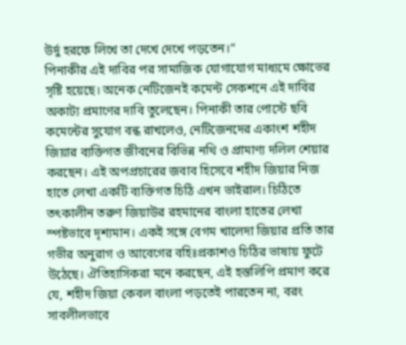উর্দু হরফে লিখে তা দেখে দেখে পড়তেন।”
পিনাকীর এই দাবির পর সামাজিক যোগাযোগ মাধ্যমে ক্ষোভের সৃষ্টি হয়েছে। অনেক নেটিজেনই কমেন্ট সেকশনে এই দাবির অকাট্য প্রমাণের দাবি তুলেছেন। পিনাকী তার পোস্টে ছবি কমেন্টের সুযোগ বন্ধ রাখলেও, নেটিজেনদের একাংশ শহীদ জিয়ার ব্যক্তিগত জীবনের বিভিন্ন নথি ও প্রামাণ্য দলিল শেয়ার করছেন। এই অপপ্রচারের জবাব হিসেবে শহীদ জিয়ার নিজ হাতে লেখা একটি ব্যক্তিগত চিঠি এখন ভাইরাল। চিঠিতে তৎকালীন তরুণ জিয়াউর রহমানের বাংলা হাতের লেখা স্পষ্টভাবে দৃশ্যমান। একই সঙ্গে বেগম খালেদা জিয়ার প্রতি তার গভীর অনুরাগ ও আবেগের বহিঃপ্রকাশও চিঠির ভাষায় ফুটে উঠেছে। ঐতিহাসিকরা মনে করছেন, এই হস্তলিপি প্রমাণ করে যে, শহীদ জিয়া কেবল বাংলা পড়তেই পারতেন না, বরং সাবলীলভাবে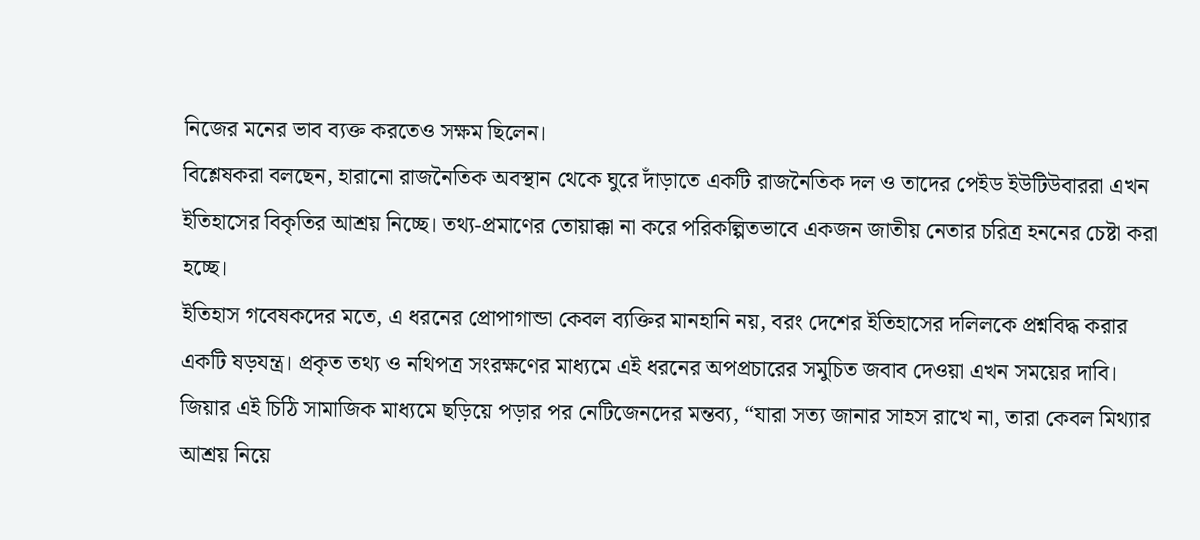নিজের মনের ভাব ব্যক্ত করতেও সক্ষম ছিলেন।
বিশ্লেষকরা বলছেন, হারানো রাজনৈতিক অবস্থান থেকে ঘুরে দাঁড়াতে একটি রাজনৈতিক দল ও তাদের পেইড ইউটিউবাররা এখন ইতিহাসের বিকৃতির আশ্রয় নিচ্ছে। তথ্য-প্রমাণের তোয়াক্কা না করে পরিকল্পিতভাবে একজন জাতীয় নেতার চরিত্র হননের চেষ্টা করা হচ্ছে।
ইতিহাস গবেষকদের মতে, এ ধরনের প্রোপাগান্ডা কেবল ব্যক্তির মানহানি নয়, বরং দেশের ইতিহাসের দলিলকে প্রশ্নবিদ্ধ করার একটি ষড়যন্ত্র। প্রকৃত তথ্য ও নথিপত্র সংরক্ষণের মাধ্যমে এই ধরনের অপপ্রচারের সমুচিত জবাব দেওয়া এখন সময়ের দাবি।
জিয়ার এই চিঠি সামাজিক মাধ্যমে ছড়িয়ে পড়ার পর নেটিজেনদের মন্তব্য, “যারা সত্য জানার সাহস রাখে না, তারা কেবল মিথ্যার আশ্রয় নিয়ে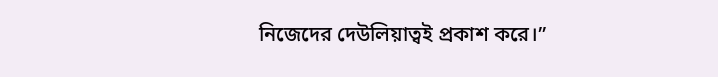নিজেদের দেউলিয়াত্বই প্রকাশ করে।”